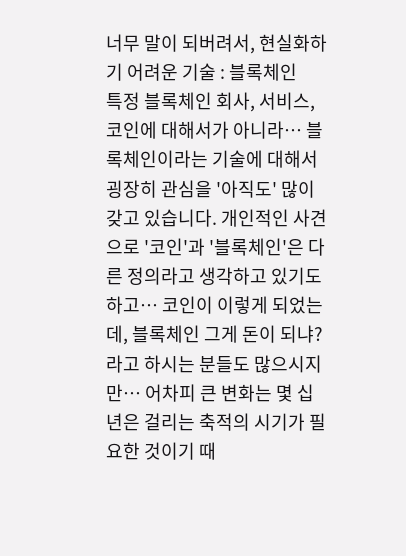너무 말이 되버려서, 현실화하기 어려운 기술 : 블록체인
특정 블록체인 회사, 서비스, 코인에 대해서가 아니라… 블록체인이라는 기술에 대해서 굉장히 관심을 '아직도' 많이 갖고 있습니다. 개인적인 사견으로 '코인'과 '블록체인'은 다른 정의라고 생각하고 있기도 하고… 코인이 이렇게 되었는데, 블록체인 그게 돈이 되냐?라고 하시는 분들도 많으시지만… 어차피 큰 변화는 몇 십 년은 걸리는 축적의 시기가 필요한 것이기 때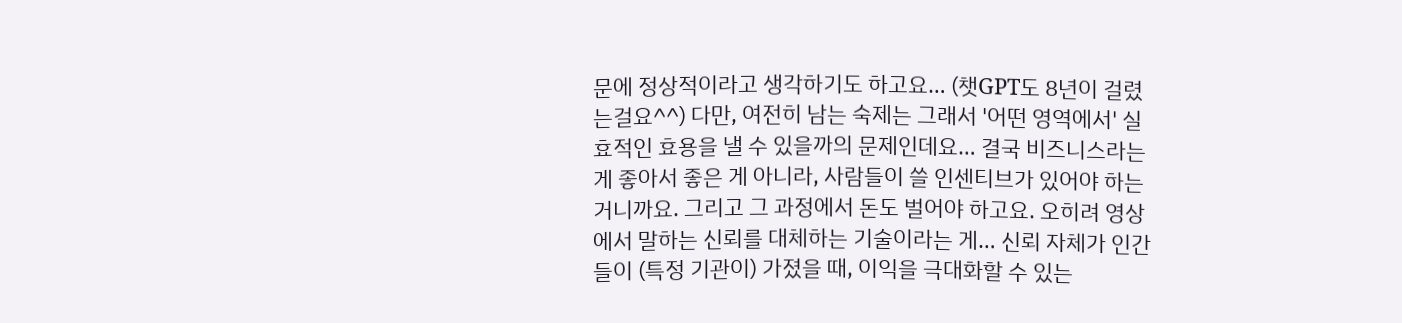문에 정상적이라고 생각하기도 하고요… (챗GPT도 8년이 걸렸는걸요^^) 다만, 여전히 남는 숙제는 그래서 '어떤 영역에서' 실효적인 효용을 낼 수 있을까의 문제인데요… 결국 비즈니스라는 게 좋아서 좋은 게 아니라, 사람들이 쓸 인센티브가 있어야 하는 거니까요. 그리고 그 과정에서 돈도 벌어야 하고요. 오히려 영상에서 말하는 신뢰를 대체하는 기술이라는 게… 신뢰 자체가 인간들이 (특정 기관이) 가졌을 때, 이익을 극대화할 수 있는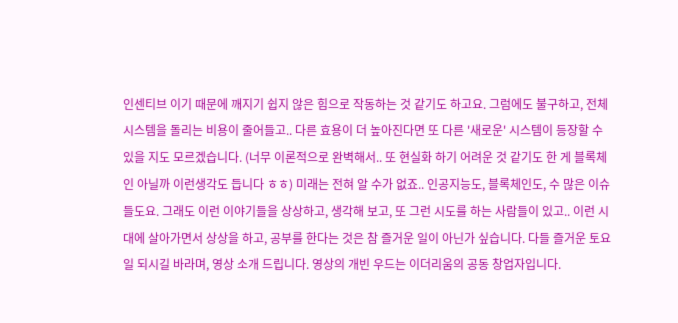인센티브 이기 때문에 깨지기 쉽지 않은 힘으로 작동하는 것 같기도 하고요. 그럼에도 불구하고, 전체 시스템을 돌리는 비용이 줄어들고.. 다른 효용이 더 높아진다면 또 다른 '새로운' 시스템이 등장할 수 있을 지도 모르겠습니다. (너무 이론적으로 완벽해서.. 또 현실화 하기 어려운 것 같기도 한 게 블록체인 아닐까 이런생각도 듭니다 ㅎㅎ) 미래는 전혀 알 수가 없죠.. 인공지능도, 블록체인도, 수 많은 이슈들도요. 그래도 이런 이야기들을 상상하고, 생각해 보고, 또 그런 시도를 하는 사람들이 있고.. 이런 시대에 살아가면서 상상을 하고, 공부를 한다는 것은 참 즐거운 일이 아닌가 싶습니다. 다들 즐거운 토요일 되시길 바라며, 영상 소개 드립니다. 영상의 개빈 우드는 이더리움의 공동 창업자입니다.